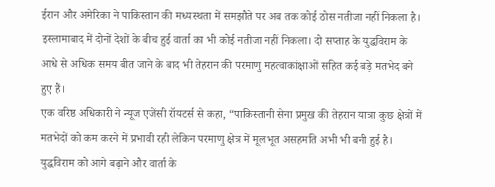ईरान और अमेरिका ने पाकिस्तान की मध्यस्थता में समझौते पर अब तक कोई ठोस नतीजा नहीं निकला है। इस्लामाबाद में दोनों देशों के बीच हुई वार्ता का भी कोई नतीजा नहीं निकला। दो सप्ताह के युद्धविराम के आधे से अधिक समय बीत जाने के बाद भी तेहरान की परमाणु महत्वाकांक्षाओं सहित कई बड़े मतभेद बने हुए हैं।
एक वरिष्ठ अधिकारी ने न्यूज एजेंसी रॉयटर्स से कहा, “पाकिस्तानी सेना प्रमुख की तेहरान यात्रा कुछ क्षेत्रों में मतभेदों को कम करने में प्रभावी रही लेकिन परमाणु क्षेत्र में मूलभूत असहमति अभी भी बनी हुई है। युद्धविराम को आगे बढ़ाने और वार्ता के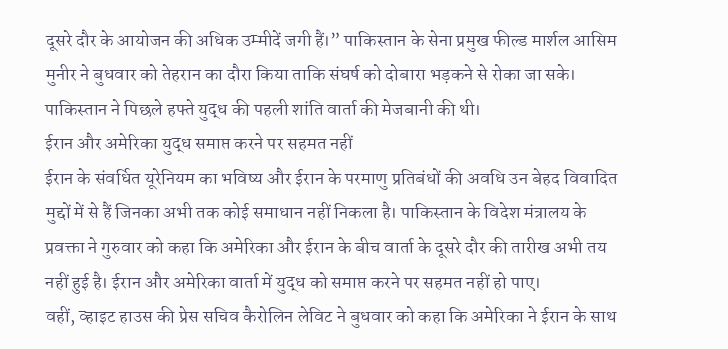दूसरे दौर के आयोजन की अधिक उम्मीदें जगी हैं।” पाकिस्तान के सेना प्रमुख फील्ड मार्शल आसिम मुनीर ने बुधवार को तेहरान का दौरा किया ताकि संघर्ष को दोबारा भड़कने से रोका जा सके। पाकिस्तान ने पिछले हफ्ते युद्ध की पहली शांति वार्ता की मेजबानी की थी।
ईरान और अमेरिका युद्ध समाप्त करने पर सहमत नहीं
ईरान के संवर्धित यूरेनियम का भविष्य और ईरान के परमाणु प्रतिबंधों की अवधि उन बेहद विवादित मुद्दों में से हैं जिनका अभी तक कोई समाधान नहीं निकला है। पाकिस्तान के विदेश मंत्रालय के प्रवक्ता ने गुरुवार को कहा कि अमेरिका और ईरान के बीच वार्ता के दूसरे दौर की तारीख अभी तय नहीं हुई है। ईरान और अमेरिका वार्ता में युद्ध को समाप्त करने पर सहमत नहीं हो पाए।
वहीं, व्हाइट हाउस की प्रेस सचिव कैरोलिन लेविट ने बुधवार को कहा कि अमेरिका ने ईरान के साथ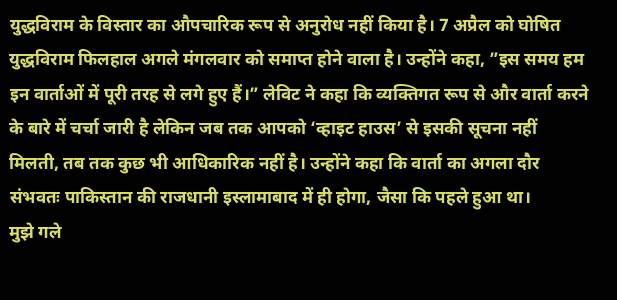युद्धविराम के विस्तार का औपचारिक रूप से अनुरोध नहीं किया है। 7 अप्रैल को घोषित युद्धविराम फिलहाल अगले मंगलवार को समाप्त होने वाला है। उन्होंने कहा, ”इस समय हम इन वार्ताओं में पूरी तरह से लगे हुए हैं।” लेविट ने कहा कि व्यक्तिगत रूप से और वार्ता करने के बारे में चर्चा जारी है लेकिन जब तक आपको ‘व्हाइट हाउस’ से इसकी सूचना नहीं मिलती, तब तक कुछ भी आधिकारिक नहीं है। उन्होंने कहा कि वार्ता का अगला दौर संभवतः पाकिस्तान की राजधानी इस्लामाबाद में ही होगा, जैसा कि पहले हुआ था।
मुझे गले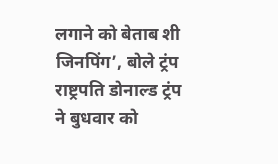लगाने को बेताब शी जिनपिंग’, बोले ट्रंप
राष्ट्रपति डोनाल्ड ट्रंप ने बुधवार को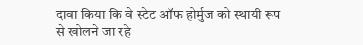दावा किया कि वे स्टेट ऑफ होर्मुज को स्थायी रूप से खोलने जा रहे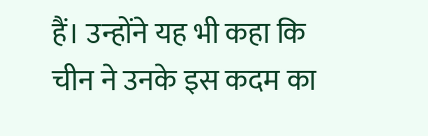हैं। उन्होंने यह भी कहा कि चीन ने उनके इस कदम का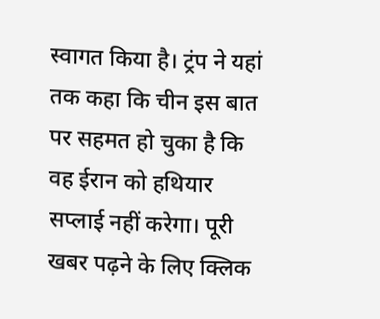स्वागत किया है। ट्रंप ने यहां तक कहा कि चीन इस बात पर सहमत हो चुका है कि वह ईरान को हथियार सप्लाई नहीं करेगा। पूरी खबर पढ़ने के लिए क्लिक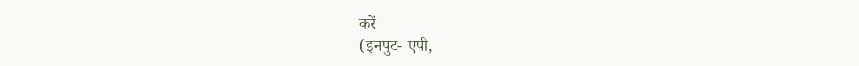करें
(इनपुट- एपी,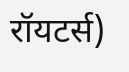रॉयटर्स)